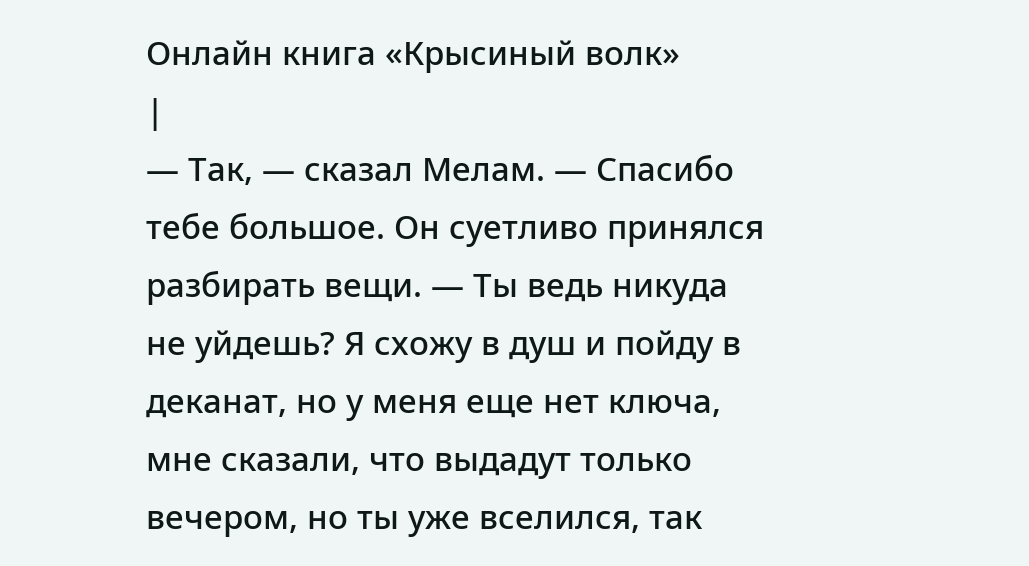Онлайн книга «Крысиный волк»
|
— Так, — сказал Мелам. — Спасибо тебе большое. Он суетливо принялся разбирать вещи. — Ты ведь никуда не уйдешь? Я схожу в душ и пойду в деканат, но у меня еще нет ключа, мне сказали, что выдадут только вечером, но ты уже вселился, так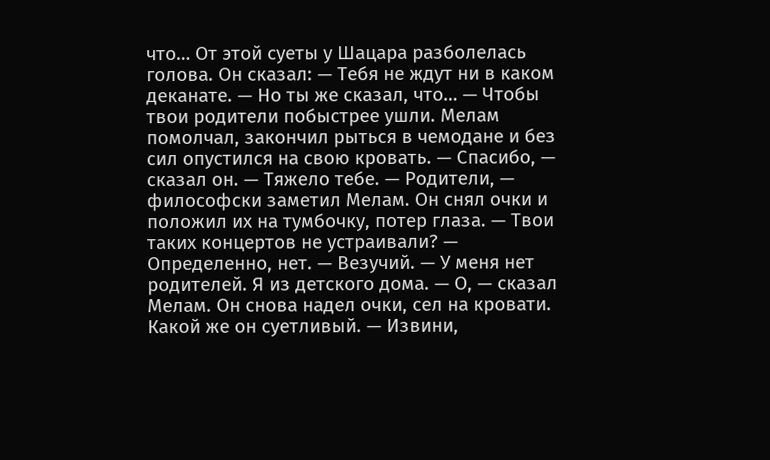что… От этой суеты у Шацара разболелась голова. Он сказал: — Тебя не ждут ни в каком деканате. — Но ты же сказал, что… — Чтобы твои родители побыстрее ушли. Мелам помолчал, закончил рыться в чемодане и без сил опустился на свою кровать. — Спасибо, — сказал он. — Тяжело тебе. — Родители, — философски заметил Мелам. Он снял очки и положил их на тумбочку, потер глаза. — Твои таких концертов не устраивали? — Определенно, нет. — Везучий. — У меня нет родителей. Я из детского дома. — О, — сказал Мелам. Он снова надел очки, сел на кровати. Какой же он суетливый. — Извини,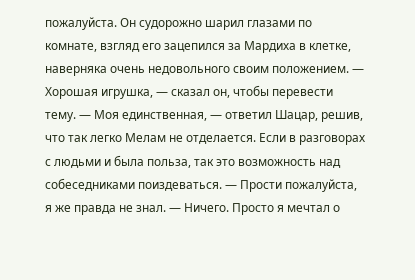пожалуйста. Он судорожно шарил глазами по комнате, взгляд его зацепился за Мардиха в клетке, наверняка очень недовольного своим положением. — Хорошая игрушка, — сказал он, чтобы перевести тему. — Моя единственная, — ответил Шацар, решив, что так легко Мелам не отделается. Если в разговорах с людьми и была польза, так это возможность над собеседниками поиздеваться. — Прости пожалуйста, я же правда не знал. — Ничего. Просто я мечтал о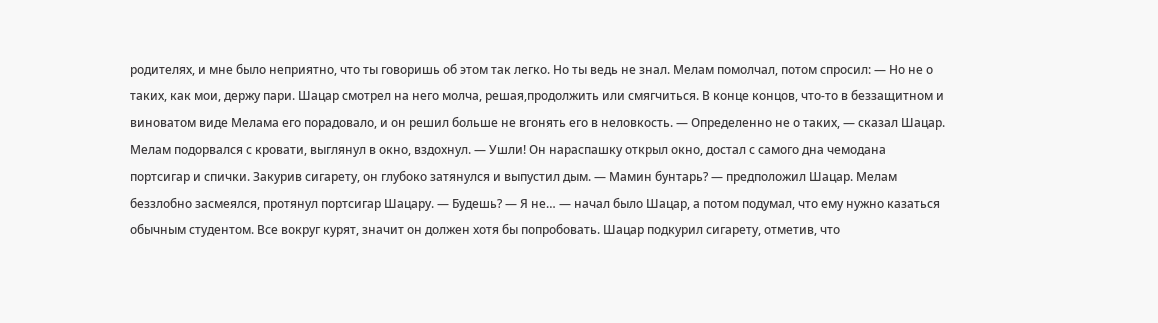родителях, и мне было неприятно, что ты говоришь об этом так легко. Но ты ведь не знал. Мелам помолчал, потом спросил: — Но не о таких, как мои, держу пари. Шацар смотрел на него молча, решая,продолжить или смягчиться. В конце концов, что-то в беззащитном и виноватом виде Мелама его порадовало, и он решил больше не вгонять его в неловкость. — Определенно не о таких, — сказал Шацар. Мелам подорвался с кровати, выглянул в окно, вздохнул. — Ушли! Он нараспашку открыл окно, достал с самого дна чемодана портсигар и спички. Закурив сигарету, он глубоко затянулся и выпустил дым. — Мамин бунтарь? — предположил Шацар. Мелам беззлобно засмеялся, протянул портсигар Шацару. — Будешь? — Я не… — начал было Шацар, а потом подумал, что ему нужно казаться обычным студентом. Все вокруг курят, значит он должен хотя бы попробовать. Шацар подкурил сигарету, отметив, что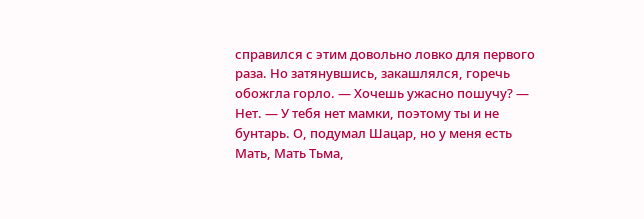справился с этим довольно ловко для первого раза. Но затянувшись, закашлялся, горечь обожгла горло. — Хочешь ужасно пошучу? — Нет. — У тебя нет мамки, поэтому ты и не бунтарь. О, подумал Шацар, но у меня есть Мать, Мать Тьма,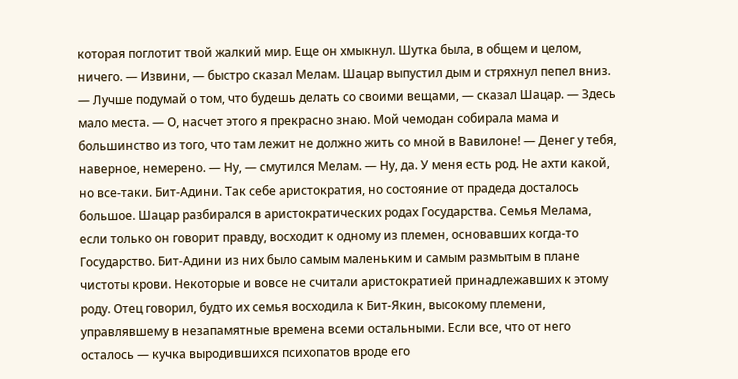которая поглотит твой жалкий мир. Еще он хмыкнул. Шутка была, в общем и целом, ничего. — Извини, — быстро сказал Мелам. Шацар выпустил дым и стряхнул пепел вниз. — Лучше подумай о том, что будешь делать со своими вещами, — сказал Шацар. — Здесь мало места. — О, насчет этого я прекрасно знаю. Мой чемодан собирала мама и большинство из того, что там лежит не должно жить со мной в Вавилоне! — Денег у тебя, наверное, немерено. — Ну, — смутился Мелам. — Ну, да. У меня есть род. Не ахти какой, но все-таки. Бит-Адини. Так себе аристократия, но состояние от прадеда досталось большое. Шацар разбирался в аристократических родах Государства. Семья Мелама, если только он говорит правду, восходит к одному из племен, основавших когда-то Государство. Бит-Адини из них было самым маленьким и самым размытым в плане чистоты крови. Некоторые и вовсе не считали аристократией принадлежавших к этому роду. Отец говорил, будто их семья восходила к Бит-Якин, высокому племени, управлявшему в незапамятные времена всеми остальными. Если все, что от него осталось — кучка выродившихся психопатов вроде его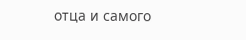отца и самого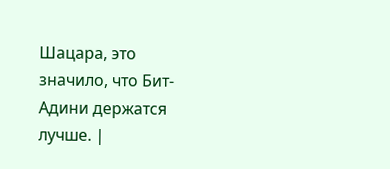Шацара, это значило, что Бит-Адини держатся лучше. |